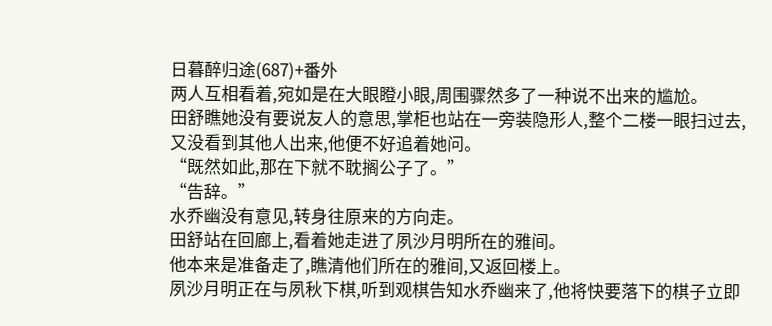日暮醉归途(687)+番外
两人互相看着,宛如是在大眼瞪小眼,周围骤然多了一种说不出来的尴尬。
田舒瞧她没有要说友人的意思,掌柜也站在一旁装隐形人,整个二楼一眼扫过去,又没看到其他人出来,他便不好追着她问。
“既然如此,那在下就不耽搁公子了。”
“告辞。”
水乔幽没有意见,转身往原来的方向走。
田舒站在回廊上,看着她走进了夙沙月明所在的雅间。
他本来是准备走了,瞧清他们所在的雅间,又返回楼上。
夙沙月明正在与夙秋下棋,听到观棋告知水乔幽来了,他将快要落下的棋子立即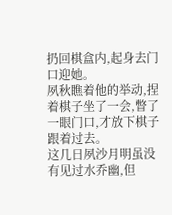扔回棋盒内,起身去门口迎她。
夙秋瞧着他的举动,捏着棋子坐了一会,瞥了一眼门口,才放下棋子跟着过去。
这几日夙沙月明虽没有见过水乔幽,但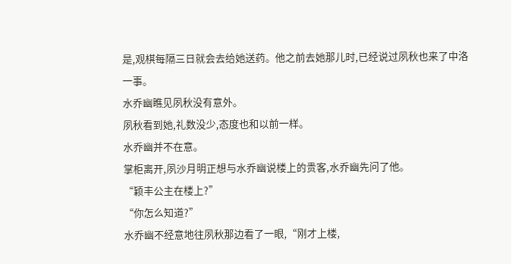是,观棋每隔三日就会去给她送药。他之前去她那儿时,已经说过夙秋也来了中洛一事。
水乔幽瞧见夙秋没有意外。
夙秋看到她,礼数没少,态度也和以前一样。
水乔幽并不在意。
掌柜离开,夙沙月明正想与水乔幽说楼上的贵客,水乔幽先问了他。
“颖丰公主在楼上?”
“你怎么知道?”
水乔幽不经意地往夙秋那边看了一眼,“刚才上楼,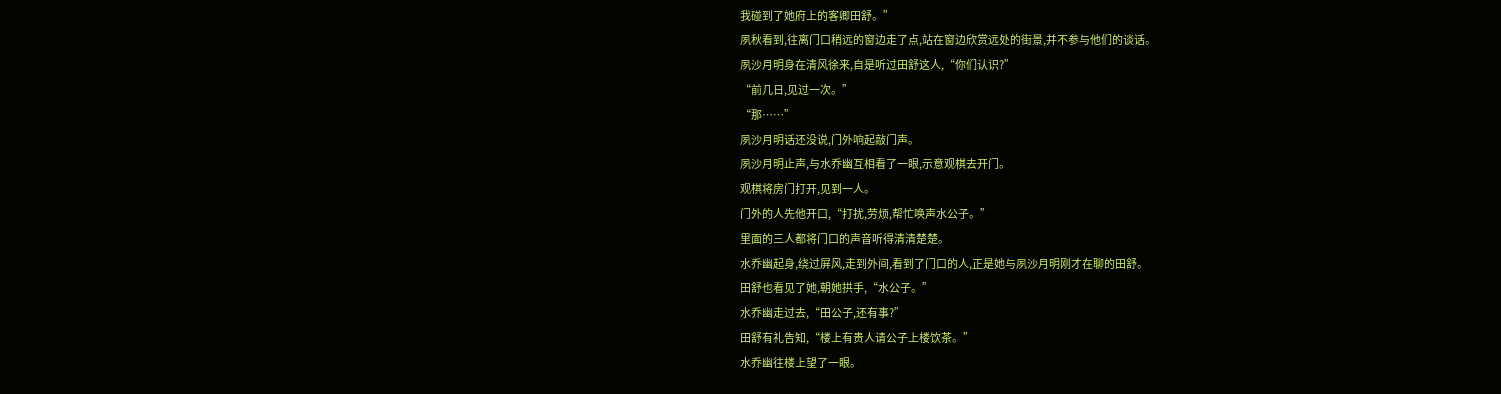我碰到了她府上的客卿田舒。”
夙秋看到,往离门口稍远的窗边走了点,站在窗边欣赏远处的街景,并不参与他们的谈话。
夙沙月明身在清风徐来,自是听过田舒这人,“你们认识?”
“前几日,见过一次。”
“那……”
夙沙月明话还没说,门外响起敲门声。
夙沙月明止声,与水乔幽互相看了一眼,示意观棋去开门。
观棋将房门打开,见到一人。
门外的人先他开口,“打扰,劳烦,帮忙唤声水公子。”
里面的三人都将门口的声音听得清清楚楚。
水乔幽起身,绕过屏风,走到外间,看到了门口的人,正是她与夙沙月明刚才在聊的田舒。
田舒也看见了她,朝她拱手,“水公子。”
水乔幽走过去,“田公子,还有事?”
田舒有礼告知,“楼上有贵人请公子上楼饮茶。”
水乔幽往楼上望了一眼。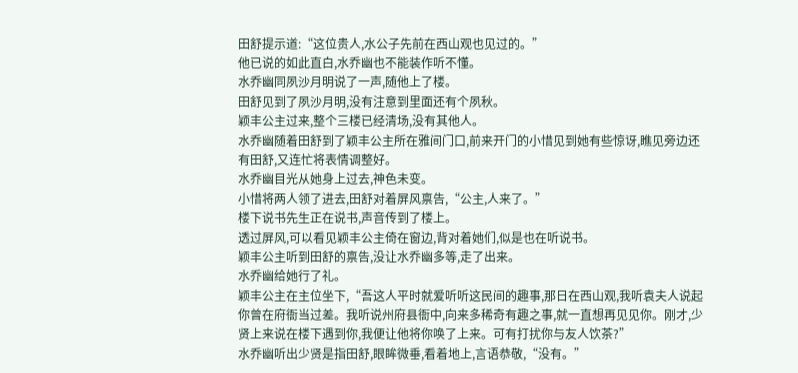田舒提示道:“这位贵人,水公子先前在西山观也见过的。”
他已说的如此直白,水乔幽也不能装作听不懂。
水乔幽同夙沙月明说了一声,随他上了楼。
田舒见到了夙沙月明,没有注意到里面还有个夙秋。
颖丰公主过来,整个三楼已经清场,没有其他人。
水乔幽随着田舒到了颖丰公主所在雅间门口,前来开门的小惜见到她有些惊讶,瞧见旁边还有田舒,又连忙将表情调整好。
水乔幽目光从她身上过去,神色未变。
小惜将两人领了进去,田舒对着屏风禀告,“公主,人来了。”
楼下说书先生正在说书,声音传到了楼上。
透过屏风,可以看见颖丰公主倚在窗边,背对着她们,似是也在听说书。
颖丰公主听到田舒的禀告,没让水乔幽多等,走了出来。
水乔幽给她行了礼。
颖丰公主在主位坐下,“吾这人平时就爱听听这民间的趣事,那日在西山观,我听袁夫人说起你曾在府衙当过差。我听说州府县衙中,向来多稀奇有趣之事,就一直想再见见你。刚才,少贤上来说在楼下遇到你,我便让他将你唤了上来。可有打扰你与友人饮茶?”
水乔幽听出少贤是指田舒,眼眸微垂,看着地上,言语恭敬,“没有。”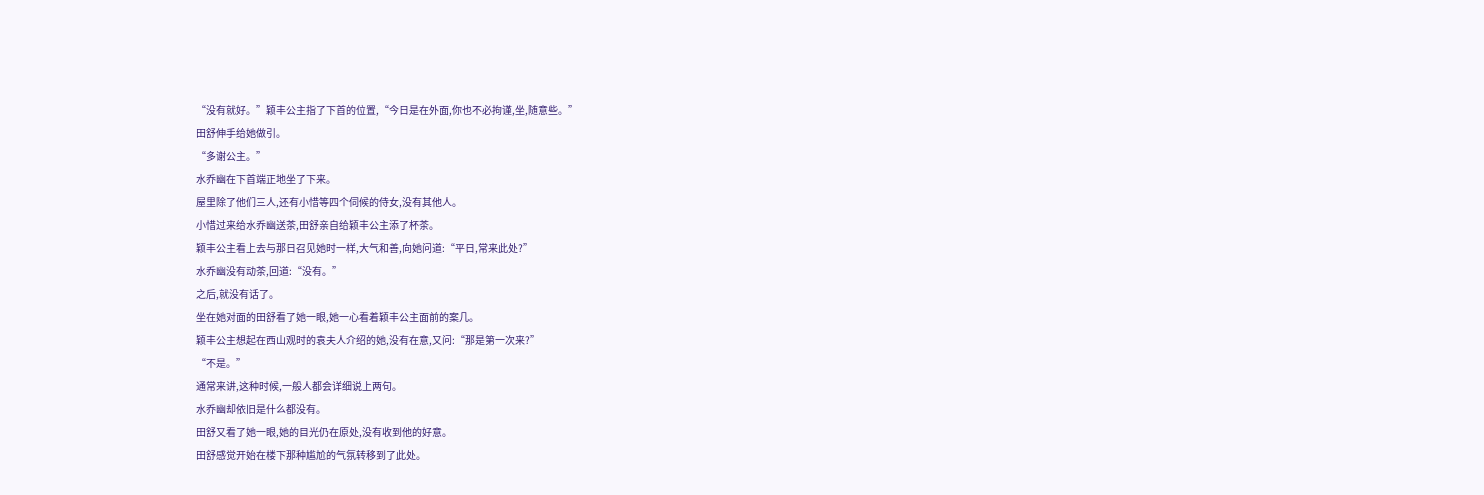“没有就好。”颖丰公主指了下首的位置,“今日是在外面,你也不必拘谨,坐,随意些。”
田舒伸手给她做引。
“多谢公主。”
水乔幽在下首端正地坐了下来。
屋里除了他们三人,还有小惜等四个伺候的侍女,没有其他人。
小惜过来给水乔幽送茶,田舒亲自给颖丰公主添了杯茶。
颖丰公主看上去与那日召见她时一样,大气和善,向她问道:“平日,常来此处?”
水乔幽没有动茶,回道:“没有。”
之后,就没有话了。
坐在她对面的田舒看了她一眼,她一心看着颖丰公主面前的案几。
颖丰公主想起在西山观时的袁夫人介绍的她,没有在意,又问:“那是第一次来?”
“不是。”
通常来讲,这种时候,一般人都会详细说上两句。
水乔幽却依旧是什么都没有。
田舒又看了她一眼,她的目光仍在原处,没有收到他的好意。
田舒感觉开始在楼下那种尴尬的气氛转移到了此处。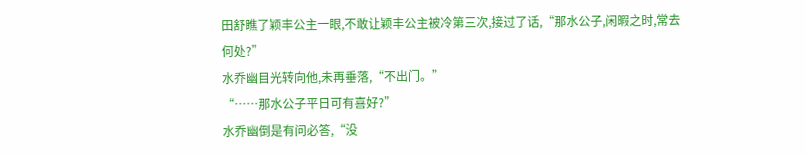田舒瞧了颖丰公主一眼,不敢让颖丰公主被冷第三次,接过了话,“那水公子,闲暇之时,常去何处?”
水乔幽目光转向他,未再垂落,“不出门。”
“……那水公子平日可有喜好?”
水乔幽倒是有问必答,“没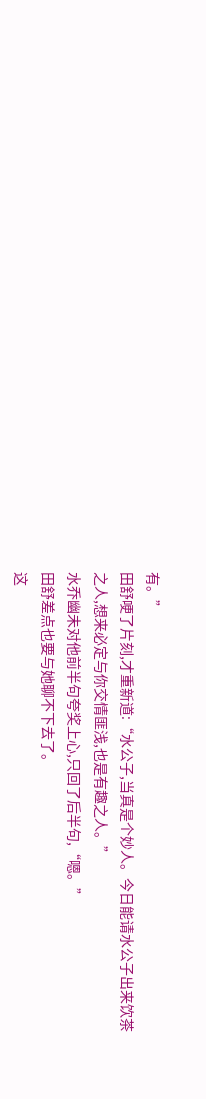有。”
田舒哽了片刻,才重新道:“水公子,当真是个妙人。今日能请水公子出来饮茶之人,想来必定与你交情匪浅,也是有趣之人。”
水乔幽未对他前半句夸奖上心,只回了后半句,“嗯。”
田舒差点也要与她聊不下去了。
这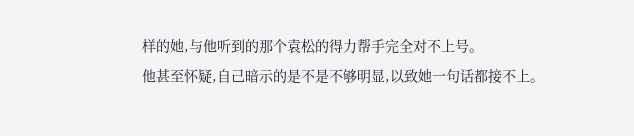样的她,与他听到的那个袁松的得力帮手完全对不上号。
他甚至怀疑,自己暗示的是不是不够明显,以致她一句话都接不上。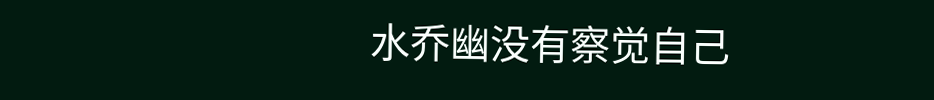水乔幽没有察觉自己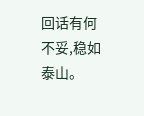回话有何不妥,稳如泰山。